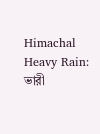Himachal Heavy Rain: ভারী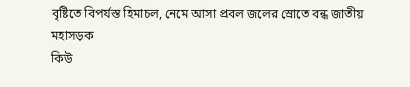বৃষ্টিতে বিপর্যস্ত হিমাচল, নেমে আসা প্রবল জলের স্রোতে বন্ধ জাতীয় মহাসড়ক
কিউ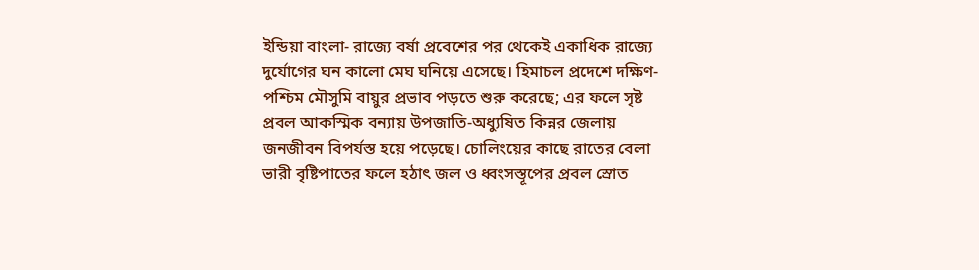ইন্ডিয়া বাংলা- রাজ্যে বর্ষা প্রবেশের পর থেকেই একাধিক রাজ্যে দুর্যোগের ঘন কালো মেঘ ঘনিয়ে এসেছে। হিমাচল প্রদেশে দক্ষিণ-পশ্চিম মৌসুমি বায়ুর প্রভাব পড়তে শুরু করেছে; এর ফলে সৃষ্ট প্রবল আকস্মিক বন্যায় উপজাতি-অধ্যুষিত কিন্নর জেলায় জনজীবন বিপর্যস্ত হয়ে পড়েছে। চোলিংয়ের কাছে রাতের বেলা ভারী বৃষ্টিপাতের ফলে হঠাৎ জল ও ধ্বংসস্তূপের প্রবল স্রোত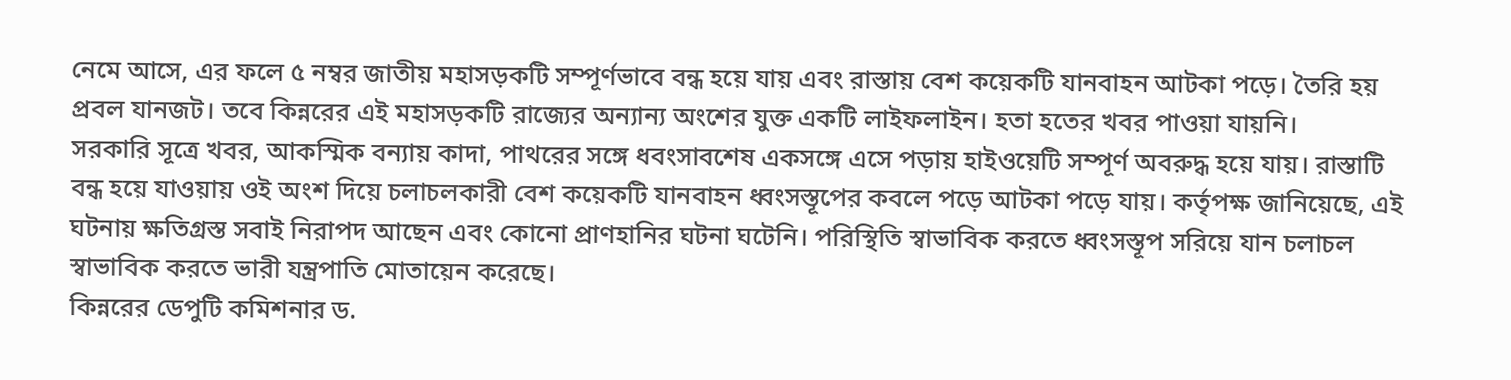নেমে আসে, এর ফলে ৫ নম্বর জাতীয় মহাসড়কটি সম্পূর্ণভাবে বন্ধ হয়ে যায় এবং রাস্তায় বেশ কয়েকটি যানবাহন আটকা পড়ে। তৈরি হয় প্রবল যানজট। তবে কিন্নরের এই মহাসড়কটি রাজ্যের অন্যান্য অংশের যুক্ত একটি লাইফলাইন। হতা হতের খবর পাওয়া যায়নি।
সরকারি সূত্রে খবর, আকস্মিক বন্যায় কাদা, পাথরের সঙ্গে ধবংসাবশেষ একসঙ্গে এসে পড়ায় হাইওয়েটি সম্পূর্ণ অবরুদ্ধ হয়ে যায়। রাস্তাটি বন্ধ হয়ে যাওয়ায় ওই অংশ দিয়ে চলাচলকারী বেশ কয়েকটি যানবাহন ধ্বংসস্তূপের কবলে পড়ে আটকা পড়ে যায়। কর্তৃপক্ষ জানিয়েছে, এই ঘটনায় ক্ষতিগ্রস্ত সবাই নিরাপদ আছেন এবং কোনো প্রাণহানির ঘটনা ঘটেনি। পরিস্থিতি স্বাভাবিক করতে ধ্বংসস্তূপ সরিয়ে যান চলাচল স্বাভাবিক করতে ভারী যন্ত্রপাতি মোতায়েন করেছে।
কিন্নরের ডেপুটি কমিশনার ড.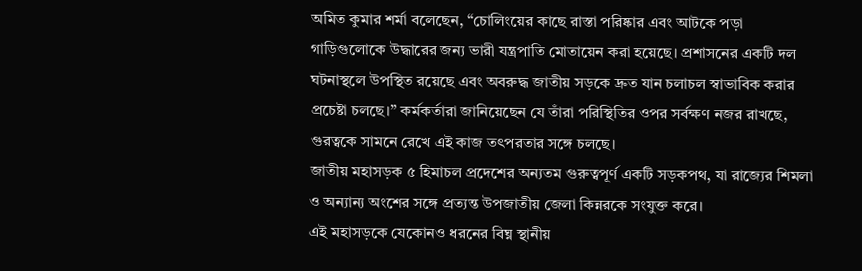অমিত কুমার শর্মা বলেছেন, “চোলিংয়ের কাছে রাস্তা পরিষ্কার এবং আটকে পড়া গাড়িগুলোকে উদ্ধারের জন্য ভারী যন্ত্রপাতি মোতায়েন করা হয়েছে। প্রশাসনের একটি দল ঘটনাস্থলে উপস্থিত রয়েছে এবং অবরুদ্ধ জাতীয় সড়কে দ্রুত যান চলাচল স্বাভাবিক করার প্রচেষ্টা চলছে।” কর্মকর্তারা জানিয়েছেন যে তাঁরা পরিস্থিতির ওপর সর্বক্ষণ নজর রাখছে, গুরত্বকে সামনে রেখে এই কাজ তৎপরতার সঙ্গে চলছে।
জাতীয় মহাসড়ক ৫ হিমাচল প্রদেশের অন্যতম গুরুত্বপূর্ণ একটি সড়কপথ, যা রাজ্যের শিমলা ও অন্যান্য অংশের সঙ্গে প্রত্যন্ত উপজাতীয় জেলা কিন্নরকে সংযুক্ত করে।
এই মহাসড়কে যেকোনও ধরনের বিঘ্ন স্থানীয়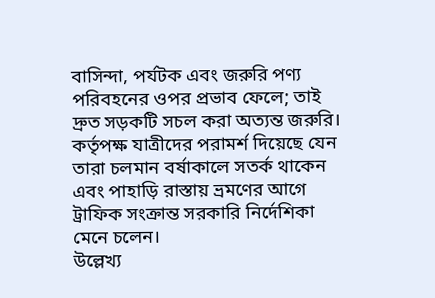বাসিন্দা, পর্যটক এবং জরুরি পণ্য পরিবহনের ওপর প্রভাব ফেলে; তাই দ্রুত সড়কটি সচল করা অত্যন্ত জরুরি। কর্তৃপক্ষ যাত্রীদের পরামর্শ দিয়েছে যেন তারা চলমান বর্ষাকালে সতর্ক থাকেন এবং পাহাড়ি রাস্তায় ভ্রমণের আগে ট্রাফিক সংক্রান্ত সরকারি নির্দেশিকা মেনে চলেন।
উল্লেখ্য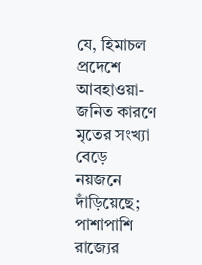যে, হিমাচল প্রদেশে আবহাওয়া-জনিত কারণে মৃতের সংখ্যা বেড়ে নয়জনে দাঁড়িয়েছে; পাশাপাশি রাজ্যের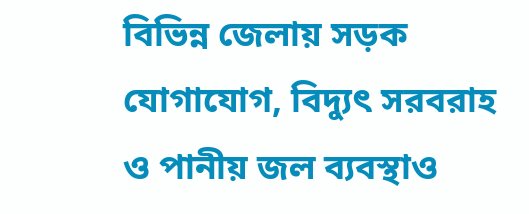বিভিন্ন জেলায় সড়ক যোগাযোগ, বিদ্যুৎ সরবরাহ ও পানীয় জল ব্যবস্থাও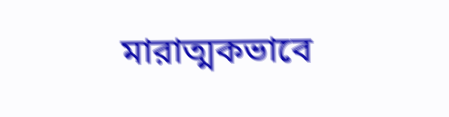মারাত্মকভাবে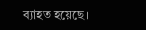ব্যাহত হয়েছে।